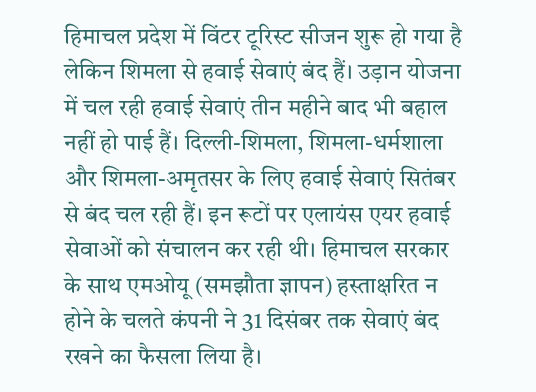हिमाचल प्रदेश में विंटर टूरिस्ट सीजन शुरू हो गया है लेकिन शिमला से हवाई सेवाएं बंद हैं। उड़ान योजना में चल रही हवाई सेवाएं तीन महीने बाद भी बहाल नहीं हो पाई हैं। दिल्ली-शिमला, शिमला-धर्मशाला और शिमला-अमृतसर के लिए हवाई सेवाएं सितंबर से बंद चल रही हैं। इन रूटों पर एलायंस एयर हवाई सेवाओं को संचालन कर रही थी। हिमाचल सरकार के साथ एमओयू (समझौता ज्ञापन) हस्ताक्षरित न होने के चलते कंपनी ने 31 दिसंबर तक सेवाएं बंद रखने का फैसला लिया है।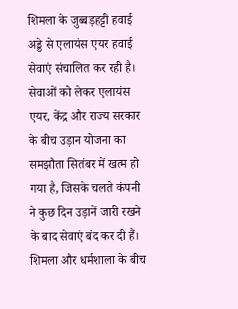शिमला के जुब्बड़हट्टी हवाई अड्डे से एलायंस एयर हवाई सेवाएं संचालित कर रही है। सेवाओं को लेकर एलायंस एयर, केंद्र और राज्य सरकार के बीच उड़ान योजना का समझौता सितंबर में खत्म हो गया है, जिसके चलते कंपनी ने कुछ दिन उड़ानें जारी रखने के बाद सेवाएं बंद कर दी हैं। शिमला और धर्मशाला के बीच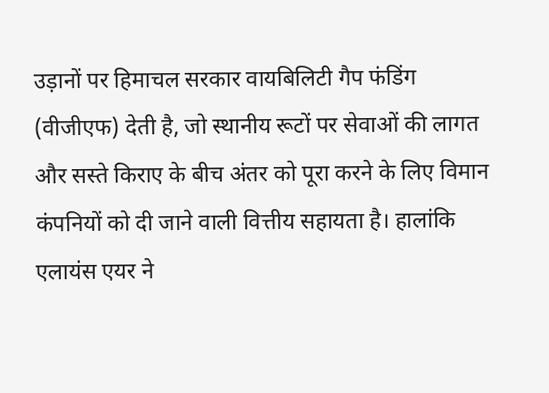उड़ानों पर हिमाचल सरकार वायबिलिटी गैप फंडिंग (वीजीएफ) देती है, जो स्थानीय रूटों पर सेवाओं की लागत और सस्ते किराए के बीच अंतर को पूरा करने के लिए विमान कंपनियों को दी जाने वाली वित्तीय सहायता है। हालांकि एलायंस एयर ने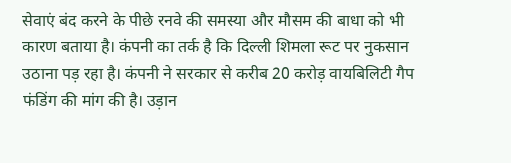सेवाएं बंद करने के पीछे रनवे की समस्या और मौसम की बाधा को भी कारण बताया है। कंपनी का तर्क है कि दिल्ली शिमला रूट पर नुकसान उठाना पड़ रहा है। कंपनी ने सरकार से करीब 20 करोड़ वायबिलिटी गैप फंडिंग की मांग की है। उड़ान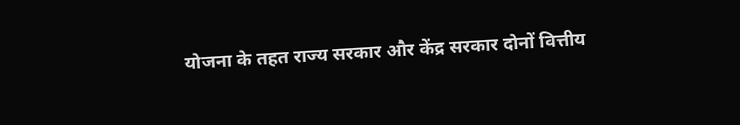योजना के तहत राज्य सरकार और केंद्र सरकार दोनों वित्तीय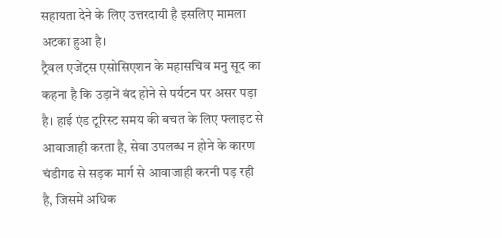सहायता देने के लिए उत्तरदायी है इसलिए मामला अटका हुआ है।
ट्रैवल एजेंट्स एसोसिएशन के महासचिव मनु सूद का कहना है कि उड़ानें बंद होने से पर्यटन पर असर पड़ा है। हाई एंड टूरिस्ट समय की बचत के लिए फ्लाइट से आवाजाही करता है, सेवा उपलब्ध न होने के कारण चंडीगढ से सड़क मार्ग से आवाजाही करनी पड़ रही है, जिसमें अधिक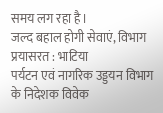समय लग रहा है।
जल्द बहाल होगी सेवाएं, विभाग प्रयासरत : भाटिया
पर्यटन एवं नागरिक उड्डयन विभाग के निदेशक विवेक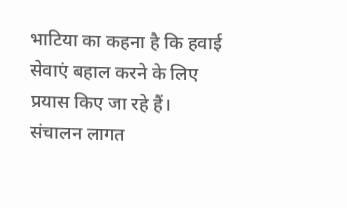भाटिया का कहना है कि हवाई सेवाएं बहाल करने के लिए प्रयास किए जा रहे हैं। संचालन लागत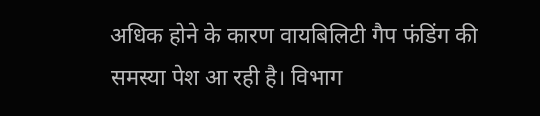अधिक होने के कारण वायबिलिटी गैप फंडिंग की समस्या पेश आ रही है। विभाग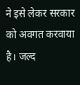ने इसे लेकर सरकार को अवगत करवाया है। जल्द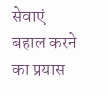सेवाएं बहाल करने का प्रयास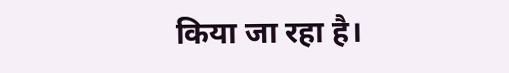किया जा रहा है।